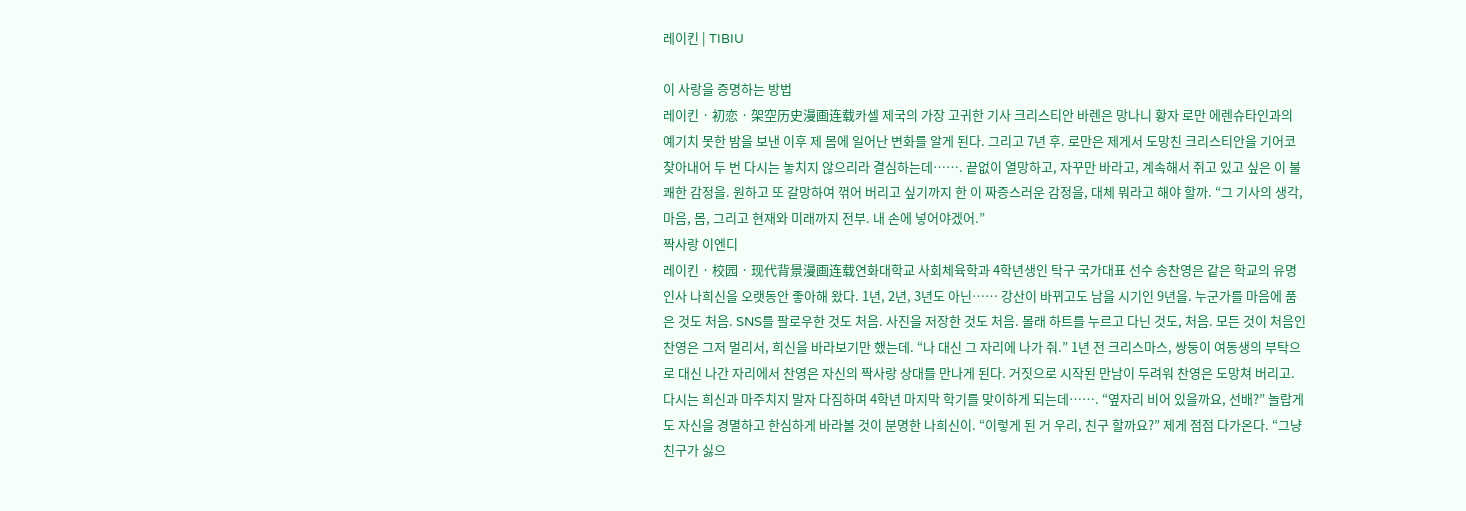레이킨 | TIBIU

이 사랑을 증명하는 방법
레이킨 · 初恋 · 架空历史漫画连载카셀 제국의 가장 고귀한 기사 크리스티안 바렌은 망나니 황자 로만 에렌슈타인과의 예기치 못한 밤을 보낸 이후 제 몸에 일어난 변화를 알게 된다. 그리고 7년 후. 로만은 제게서 도망친 크리스티안을 기어코 찾아내어 두 번 다시는 놓치지 않으리라 결심하는데……. 끝없이 열망하고, 자꾸만 바라고, 계속해서 쥐고 있고 싶은 이 불쾌한 감정을. 원하고 또 갈망하여 꺾어 버리고 싶기까지 한 이 짜증스러운 감정을, 대체 뭐라고 해야 할까. “그 기사의 생각, 마음, 몸, 그리고 현재와 미래까지 전부. 내 손에 넣어야겠어.”
짝사랑 이엔디
레이킨 · 校园 · 现代背景漫画连载연화대학교 사회체육학과 4학년생인 탁구 국가대표 선수 송찬영은 같은 학교의 유명인사 나희신을 오랫동안 좋아해 왔다. 1년, 2년, 3년도 아닌…… 강산이 바뀌고도 남을 시기인 9년을. 누군가를 마음에 품은 것도 처음. SNS를 팔로우한 것도 처음. 사진을 저장한 것도 처음. 몰래 하트를 누르고 다닌 것도, 처음. 모든 것이 처음인 찬영은 그저 멀리서, 희신을 바라보기만 했는데. “나 대신 그 자리에 나가 줘.” 1년 전 크리스마스, 쌍둥이 여동생의 부탁으로 대신 나간 자리에서 찬영은 자신의 짝사랑 상대를 만나게 된다. 거짓으로 시작된 만남이 두려워 찬영은 도망쳐 버리고. 다시는 희신과 마주치지 말자 다짐하며 4학년 마지막 학기를 맞이하게 되는데……. “옆자리 비어 있을까요, 선배?” 놀랍게도 자신을 경멸하고 한심하게 바라볼 것이 분명한 나희신이. “이렇게 된 거 우리, 친구 할까요?” 제게 점점 다가온다. “그냥 친구가 싫으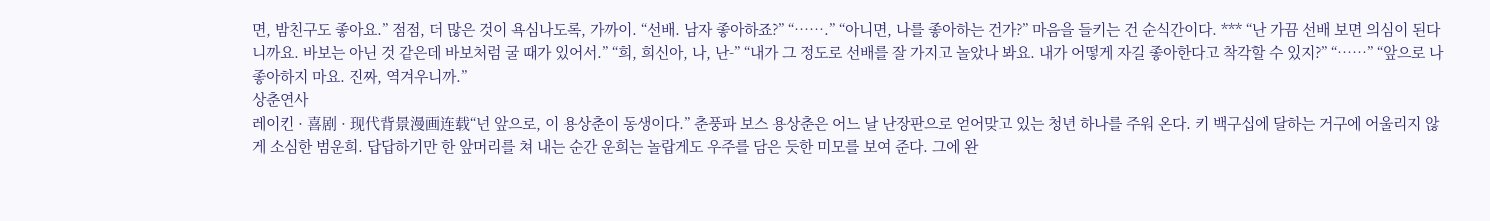면, 밤친구도 좋아요.” 점점, 더 많은 것이 욕심나도록, 가까이. “선배. 남자 좋아하죠?” “…….” “아니면, 나를 좋아하는 건가?” 마음을 들키는 건 순식간이다. *** “난 가끔 선배 보면 의심이 된다니까요. 바보는 아닌 것 같은데 바보처럼 굴 때가 있어서.” “희, 희신아, 나, 난-” “내가 그 정도로 선배를 잘 가지고 놀았나 봐요. 내가 어떻게 자길 좋아한다고 착각할 수 있지?” “……” “앞으로 나 좋아하지 마요. 진짜, 역겨우니까.”
상춘연사
레이킨 · 喜剧 · 现代背景漫画连载“넌 앞으로, 이 용상춘이 동생이다.” 춘풍파 보스 용상춘은 어느 날 난장판으로 얻어맞고 있는 청년 하나를 주워 온다. 키 백구십에 달하는 거구에 어울리지 않게 소심한 범운희. 답답하기만 한 앞머리를 쳐 내는 순간 운희는 놀랍게도 우주를 담은 듯한 미모를 보여 준다. 그에 완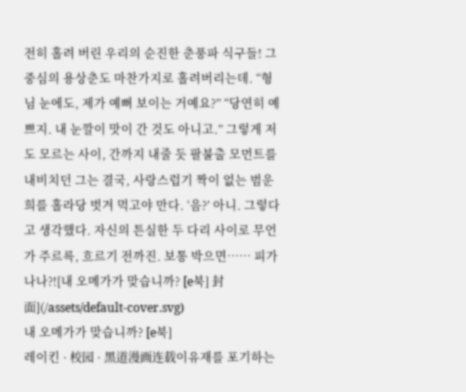전히 홀려 버린 우리의 순진한 춘풍파 식구들! 그 중심의 용상춘도 마찬가지로 홀려버리는데. “형님 눈에도, 제가 예뻐 보이는 거예요?” “당연히 예쁘지. 내 눈깔이 맛이 간 것도 아니고.” 그렇게 저도 모르는 사이, 간까지 내줄 듯 팔불출 모먼트를 내비치던 그는 결국, 사랑스럽기 짝이 없는 범운희를 홀라당 벗겨 먹고야 만다. ‘음?’ 아니. 그렇다고 생각했다. 자신의 튼실한 두 다리 사이로 무언가 주르륵, 흐르기 전까진. 보통 박으면…… 피가 나나?![내 오메가가 맞습니까? [e북] 封面](/assets/default-cover.svg)
내 오메가가 맞습니까? [e북]
레이킨 · 校园 · 黑道漫画连载이유재를 포기하는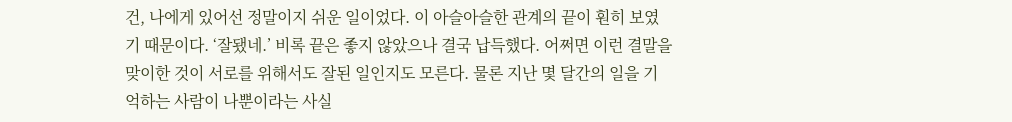건, 나에게 있어선 정말이지 쉬운 일이었다. 이 아슬아슬한 관계의 끝이 훤히 보였기 때문이다. ‘잘됐네.’ 비록 끝은 좋지 않았으나 결국 납득했다. 어쩌면 이런 결말을 맞이한 것이 서로를 위해서도 잘된 일인지도 모른다. 물론 지난 몇 달간의 일을 기억하는 사람이 나뿐이라는 사실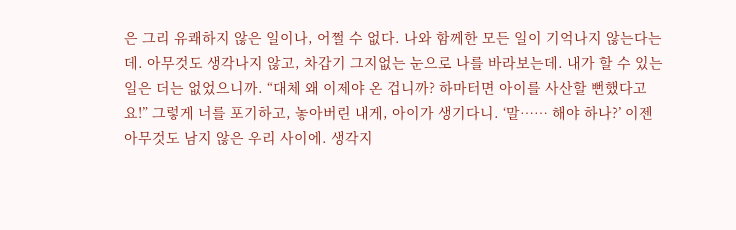은 그리 유쾌하지 않은 일이나, 어쩔 수 없다. 나와 함께한 모든 일이 기억나지 않는다는데. 아무것도 생각나지 않고, 차갑기 그지없는 눈으로 나를 바라보는데. 내가 할 수 있는 일은 더는 없었으니까. “대체 왜 이제야 온 겁니까? 하마터면 아이를 사산할 뻔했다고요!” 그렇게 너를 포기하고, 놓아버린 내게, 아이가 생기다니. ‘말…… 해야 하나?’ 이젠 아무것도 남지 않은 우리 사이에. 생각지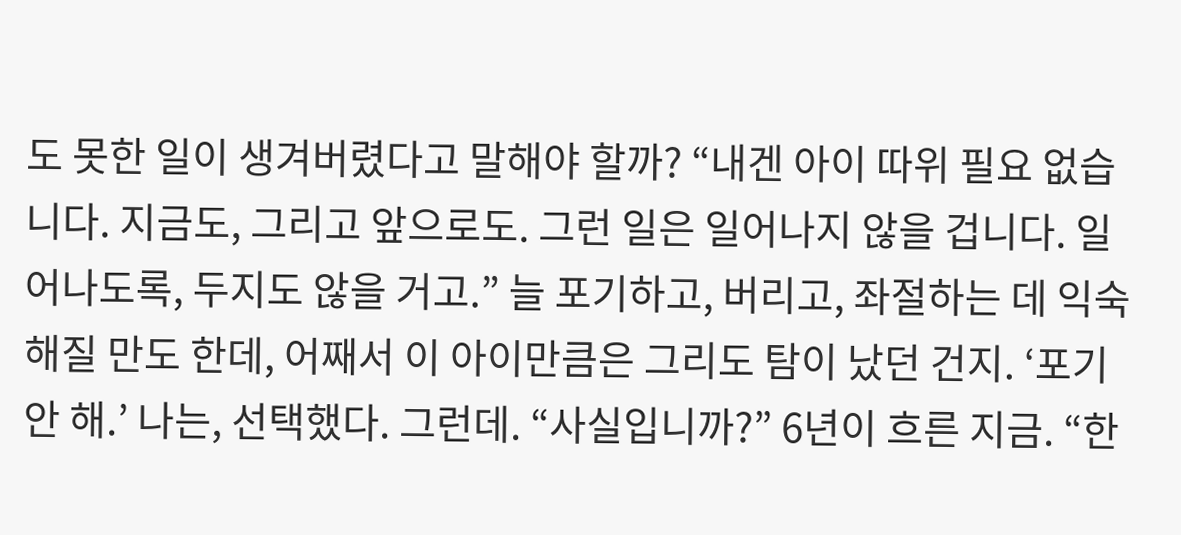도 못한 일이 생겨버렸다고 말해야 할까? “내겐 아이 따위 필요 없습니다. 지금도, 그리고 앞으로도. 그런 일은 일어나지 않을 겁니다. 일어나도록, 두지도 않을 거고.” 늘 포기하고, 버리고, 좌절하는 데 익숙해질 만도 한데, 어째서 이 아이만큼은 그리도 탐이 났던 건지. ‘포기 안 해.’ 나는, 선택했다. 그런데. “사실입니까?” 6년이 흐른 지금. “한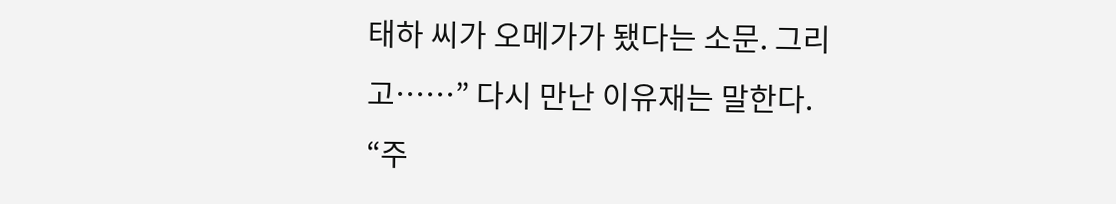태하 씨가 오메가가 됐다는 소문. 그리고……” 다시 만난 이유재는 말한다. “주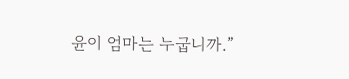윤이 엄마는 누굽니까.”